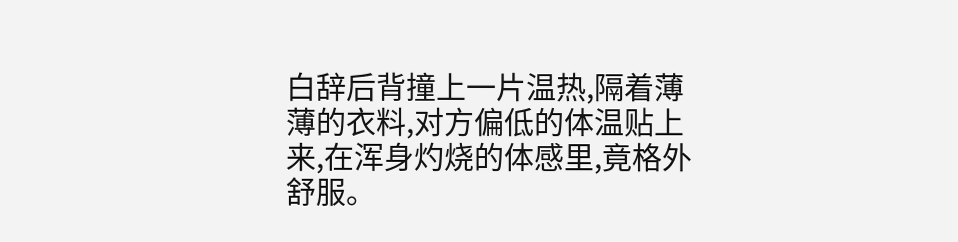白辞后背撞上一片温热,隔着薄薄的衣料,对方偏低的体温贴上来,在浑身灼烧的体感里,竟格外舒服。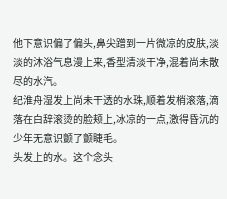他下意识偏了偏头,鼻尖蹭到一片微凉的皮肤,淡淡的沐浴气息漫上来,香型清淡干净,混着尚未散尽的水汽。
纪淮舟湿发上尚未干透的水珠,顺着发梢滚落,滴落在白辞滚烫的脸颊上,冰凉的一点,激得昏沉的少年无意识颤了颤睫毛。
头发上的水。这个念头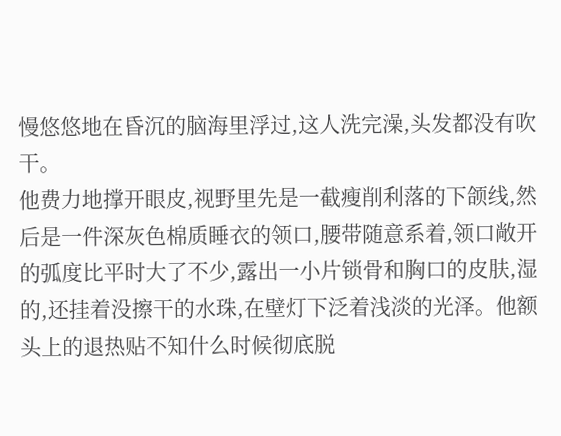慢悠悠地在昏沉的脑海里浮过,这人洗完澡,头发都没有吹干。
他费力地撑开眼皮,视野里先是一截瘦削利落的下颌线,然后是一件深灰色棉质睡衣的领口,腰带随意系着,领口敞开的弧度比平时大了不少,露出一小片锁骨和胸口的皮肤,湿的,还挂着没擦干的水珠,在壁灯下泛着浅淡的光泽。他额头上的退热贴不知什么时候彻底脱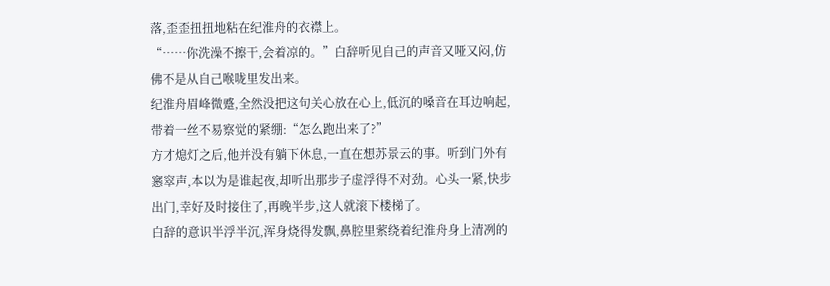落,歪歪扭扭地粘在纪淮舟的衣襟上。
“……你洗澡不擦干,会着凉的。”白辞听见自己的声音又哑又闷,仿佛不是从自己喉咙里发出来。
纪淮舟眉峰微蹙,全然没把这句关心放在心上,低沉的嗓音在耳边响起,带着一丝不易察觉的紧绷:“怎么跑出来了?”
方才熄灯之后,他并没有躺下休息,一直在想苏景云的事。听到门外有窸窣声,本以为是谁起夜,却听出那步子虚浮得不对劲。心头一紧,快步出门,幸好及时接住了,再晚半步,这人就滚下楼梯了。
白辞的意识半浮半沉,浑身烧得发飘,鼻腔里萦绕着纪淮舟身上清冽的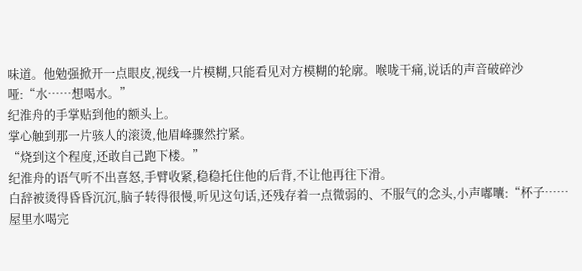味道。他勉强掀开一点眼皮,视线一片模糊,只能看见对方模糊的轮廓。喉咙干痛,说话的声音破碎沙哑:“水……想喝水。”
纪淮舟的手掌贴到他的额头上。
掌心触到那一片骇人的滚烫,他眉峰骤然拧紧。
“烧到这个程度,还敢自己跑下楼。”
纪淮舟的语气听不出喜怒,手臂收紧,稳稳托住他的后背,不让他再往下滑。
白辞被烫得昏昏沉沉,脑子转得很慢,听见这句话,还残存着一点微弱的、不服气的念头,小声嘟囔:“杯子……屋里水喝完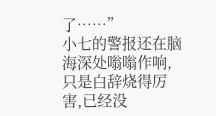了……”
小七的警报还在脑海深处嗡嗡作响,只是白辞烧得厉害,已经没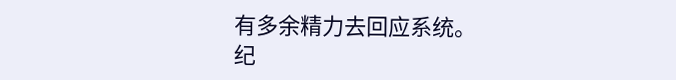有多余精力去回应系统。
纪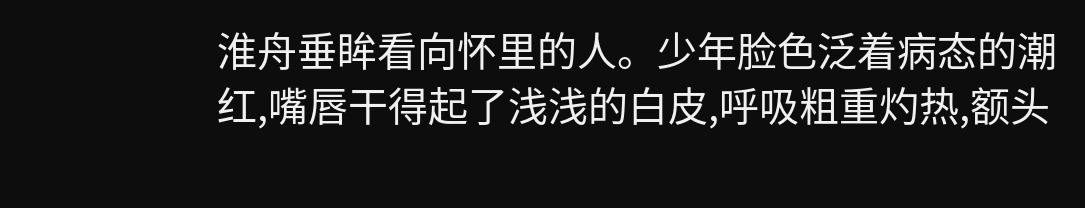淮舟垂眸看向怀里的人。少年脸色泛着病态的潮红,嘴唇干得起了浅浅的白皮,呼吸粗重灼热,额头